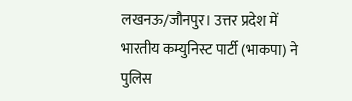लखनऊ/जौनपुर। उत्तर प्रदेश में भारतीय कम्युनिस्ट पार्टी (भाकपा) ने पुलिस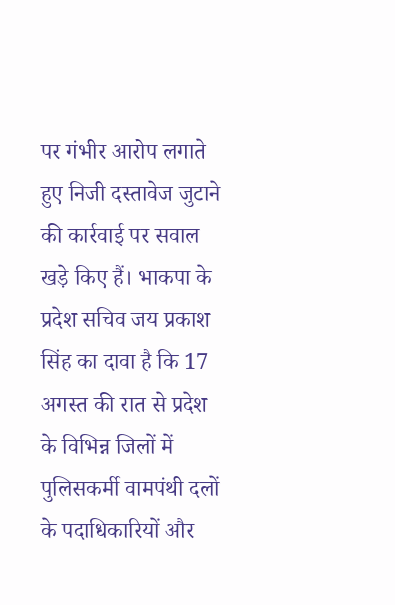पर गंभीर आरोप लगाते हुए निजी दस्तावेज जुटाने की कार्रवाई पर सवाल खड़े किए हैं। भाकपा के प्रदेश सचिव जय प्रकाश सिंह का दावा है कि 17 अगस्त की रात से प्रदेश के विभिन्न जिलों में पुलिसकर्मी वामपंथी दलों के पदाधिकारियों और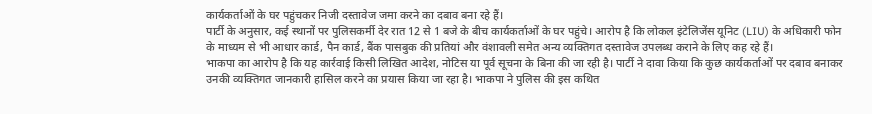कार्यकर्ताओं के घर पहुंचकर निजी दस्तावेज जमा करने का दबाव बना रहे हैं।
पार्टी के अनुसार, कई स्थानों पर पुलिसकर्मी देर रात 12 से 1 बजे के बीच कार्यकर्ताओं के घर पहुंचे। आरोप है कि लोकल इंटेलिजेंस यूनिट (LIU) के अधिकारी फोन के माध्यम से भी आधार कार्ड, पैन कार्ड, बैंक पासबुक की प्रतियां और वंशावली समेत अन्य व्यक्तिगत दस्तावेज उपलब्ध कराने के लिए कह रहे हैं।
भाकपा का आरोप है कि यह कार्रवाई किसी लिखित आदेश, नोटिस या पूर्व सूचना के बिना की जा रही है। पार्टी ने दावा किया कि कुछ कार्यकर्ताओं पर दबाव बनाकर उनकी व्यक्तिगत जानकारी हासिल करने का प्रयास किया जा रहा है। भाकपा ने पुलिस की इस कथित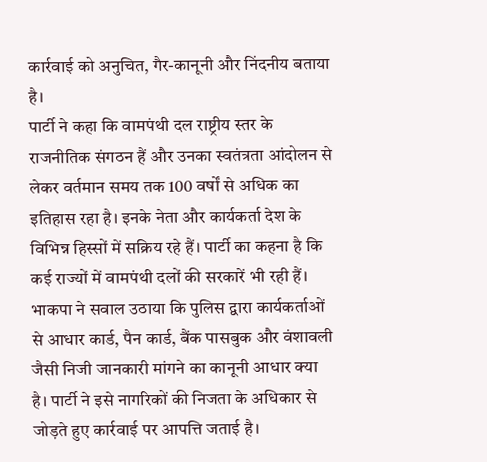कार्रवाई को अनुचित, गैर-कानूनी और निंदनीय बताया है।
पार्टी ने कहा कि वामपंथी दल राष्ट्रीय स्तर के राजनीतिक संगठन हैं और उनका स्वतंत्रता आंदोलन से लेकर वर्तमान समय तक 100 वर्षों से अधिक का इतिहास रहा है। इनके नेता और कार्यकर्ता देश के विभिन्न हिस्सों में सक्रिय रहे हैं। पार्टी का कहना है कि कई राज्यों में वामपंथी दलों की सरकारें भी रही हैं।
भाकपा ने सवाल उठाया कि पुलिस द्वारा कार्यकर्ताओं से आधार कार्ड, पैन कार्ड, बैंक पासबुक और वंशावली जैसी निजी जानकारी मांगने का कानूनी आधार क्या है। पार्टी ने इसे नागरिकों की निजता के अधिकार से जोड़ते हुए कार्रवाई पर आपत्ति जताई है।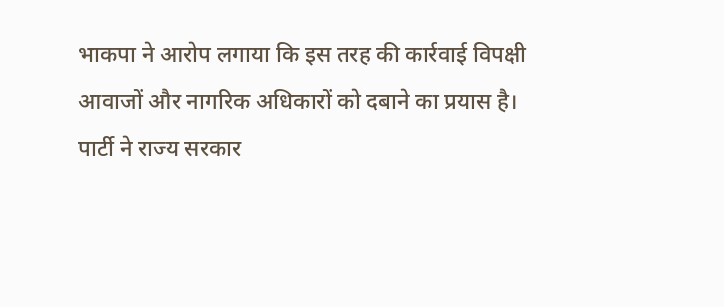भाकपा ने आरोप लगाया कि इस तरह की कार्रवाई विपक्षी आवाजों और नागरिक अधिकारों को दबाने का प्रयास है। पार्टी ने राज्य सरकार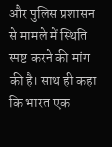और पुलिस प्रशासन से मामले में स्थिति स्पष्ट करने की मांग की है। साथ ही कहा कि भारत एक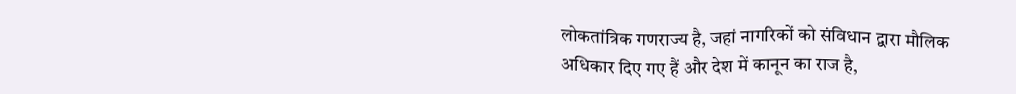लोकतांत्रिक गणराज्य है, जहां नागरिकों को संविधान द्वारा मौलिक अधिकार दिए गए हैं और देश में कानून का राज है,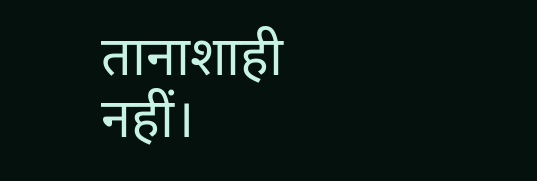तानाशाही नहीं।